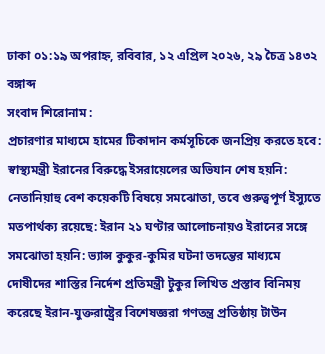ঢাকা ০১:১৯ অপরাহ্ন, রবিবার, ১২ এপ্রিল ২০২৬, ২৯ চৈত্র ১৪৩২ বঙ্গাব্দ
সংবাদ শিরোনাম :
প্রচারণার মাধ্যমে হামের টিকাদান কর্মসূচিকে জনপ্রিয় করতে হবে: স্বাস্থ্যমন্ত্রী ইরানের বিরুদ্ধে ইসরায়েলের অভিযান শেষ হয়নি: নেতানিয়াহু বেশ কয়েকটি বিষয়ে সমঝোতা, তবে গুরুত্বপূর্ণ ইস্যুতে মতপার্থক্য রয়েছে: ইরান ২১ ঘণ্টার আলোচনায়ও ইরানের সঙ্গে সমঝোতা হয়নি: ভ্যান্স কুকুর-কুমির ঘটনা তদন্তের মাধ্যমে দোষীদের শাস্তির নির্দেশ প্রতিমন্ত্রী টুকুর লিখিত প্রস্তাব বিনিময় করেছে ইরান-যুক্তরাষ্ট্রের বিশেষজ্ঞরা গণতন্ত্র প্রতিষ্ঠায় টাউন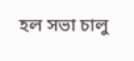হল সভা চালু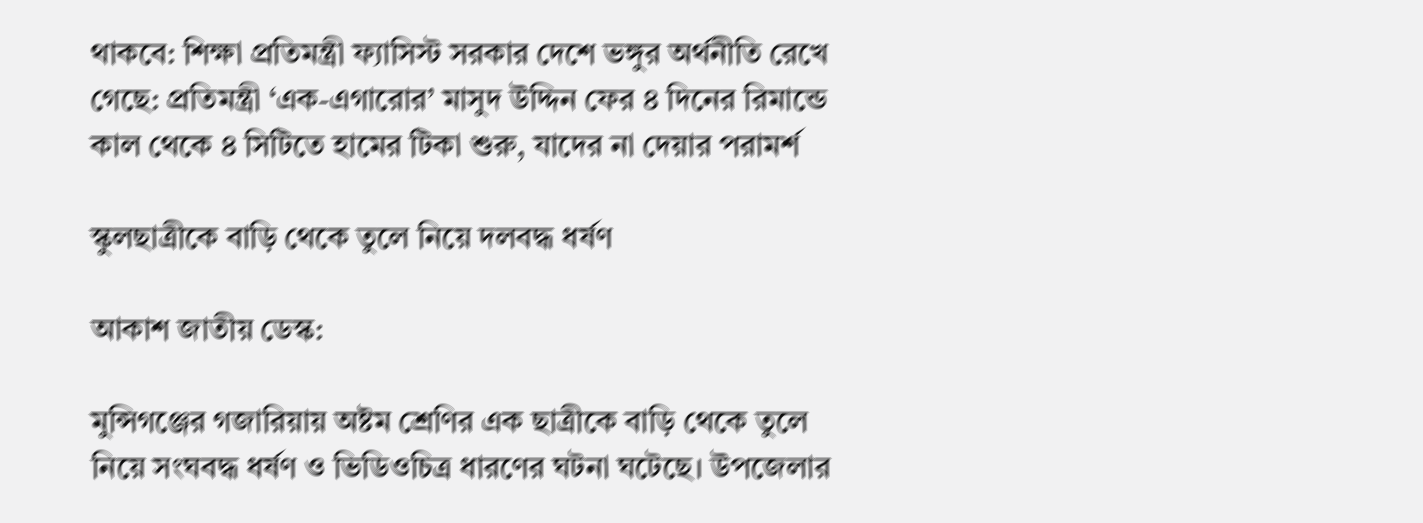থাকবে: শিক্ষা প্রতিমন্ত্রী ফ্যাসিস্ট সরকার দেশে ভঙ্গুর অর্থনীতি রেখে গেছে: প্রতিমন্ত্রী ‘এক-এগারোর’ মাসুদ উদ্দিন ফের ৪ দিনের রিমান্ডে কাল থেকে ৪ সিটিতে হামের টিকা শুরু, যাদের না দেয়ার পরামর্শ

স্কুলছাত্রীকে বাড়ি থেকে তুলে নিয়ে দলবদ্ধ ধর্ষণ

আকাশ জাতীয় ডেস্ক:

মুন্সিগঞ্জের গজারিয়ায় অষ্টম শ্রেণির এক ছাত্রীকে বাড়ি থেকে তুলে নিয়ে সংঘবদ্ধ ধর্ষণ ও ভিডিওচিত্র ধারণের ঘটনা ঘটেছে। উপজেলার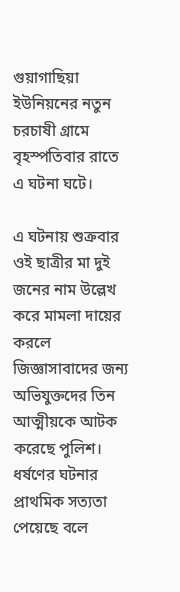গুয়াগাছিয়া ইউনিয়নের নতুন চরচাষী গ্রামে বৃহস্পতিবার রাতে এ ঘটনা ঘটে।

এ ঘটনায় শুক্রবার ওই ছাত্রীর মা দুই জনের নাম উল্লেখ করে মামলা দায়ের করলে জিজ্ঞাসাবাদের জন্য অভিযুক্তদের তিন আত্মীয়কে আটক করেছে পুলিশ। ধর্ষণের ঘটনার প্রাথমিক সত্যতা পেয়েছে বলে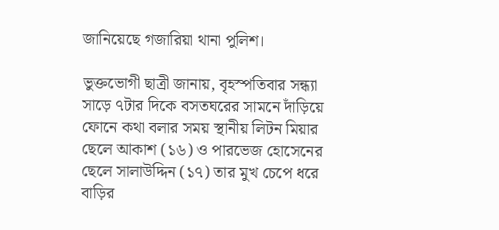জানিয়েছে গজারিয়া থানা পুলিশ।

ভুক্তভোগী ছাত্রী জানায়, বৃহস্পতিবার সন্ধ্যা সাড়ে ৭টার দিকে বসতঘরের সামনে দাঁড়িয়ে ফোনে কথা বলার সময় স্থানীয় লিটন মিয়ার ছেলে আকাশ (১৬) ও পারভেজ হোসেনের ছেলে সালাউদ্দিন (১৭) তার মুখ চেপে ধরে বাড়ির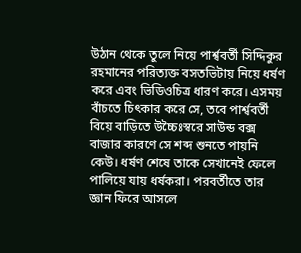উঠান থেকে তুলে নিয়ে পার্শ্ববর্তী সিদ্দিকুর রহমানের পরিত্যক্ত বসতভিটায় নিয়ে ধর্ষণ করে এবং ভিডিওচিত্র ধারণ করে। এসময় বাঁচতে চিৎকার করে সে, তবে পার্শ্ববর্তী বিয়ে বাড়িতে উচ্চৈঃস্বরে সাউন্ড বক্স বাজার কারণে সে শব্দ শুনতে পায়নি কেউ। ধর্ষণ শেষে তাকে সেখানেই ফেলে পালিয়ে যায় ধর্ষকরা। পরবর্তীতে তার জ্ঞান ফিরে আসলে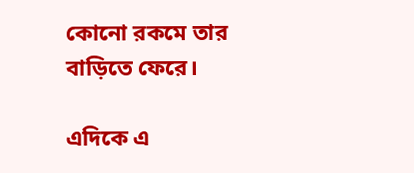কোনো রকমে তার বাড়িতে ফেরে।

এদিকে এ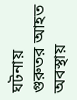ঘটনায় গুরুতর আহত অবস্থায়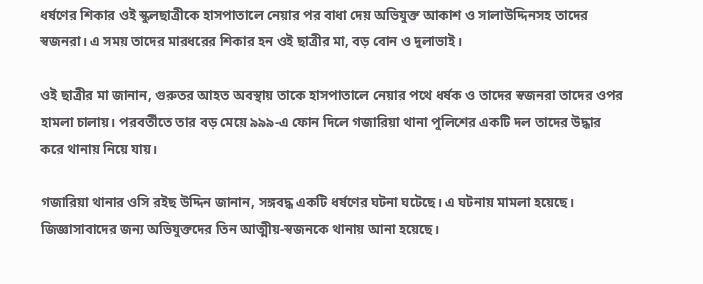ধর্ষণের শিকার ওই স্কুলছাত্রীকে হাসপাতালে নেয়ার পর বাধা দেয় অভিযুক্ত আকাশ ও সালাউদ্দিনসহ তাদের স্বজনরা। এ সময় তাদের মারধরের শিকার হন ওই ছাত্রীর মা, বড় বোন ও দুলাভাই।

ওই ছাত্রীর মা জানান, গুরুতর আহত অবস্থায় তাকে হাসপাতালে নেয়ার পথে ধর্ষক ও তাদের স্বজনরা তাদের ওপর হামলা চালায়। পরবর্তীতে তার বড় মেয়ে ৯৯৯-এ ফোন দিলে গজারিয়া থানা পুলিশের একটি দল তাদের উদ্ধার করে থানায় নিয়ে যায়।

গজারিয়া থানার ওসি রইছ উদ্দিন জানান, সঙ্গবদ্ধ একটি ধর্ষণের ঘটনা ঘটেছে। এ ঘটনায় মামলা হয়েছে। জিজ্ঞাসাবাদের জন্য অভিযুক্তদের তিন আত্মীয়-স্বজনকে থানায় আনা হয়েছে।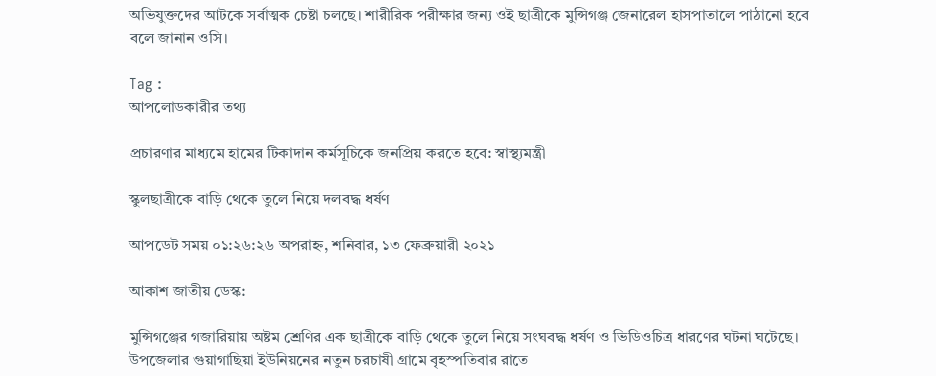অভিযুক্তদের আটকে সর্বাত্মক চেষ্টা চলছে। শারীরিক পরীক্ষার জন্য ওই ছাত্রীকে মুন্সিগঞ্জ জেনারেল হাসপাতালে পাঠানো হবে বলে জানান ওসি।

Tag :
আপলোডকারীর তথ্য

প্রচারণার মাধ্যমে হামের টিকাদান কর্মসূচিকে জনপ্রিয় করতে হবে: স্বাস্থ্যমন্ত্রী

স্কুলছাত্রীকে বাড়ি থেকে তুলে নিয়ে দলবদ্ধ ধর্ষণ

আপডেট সময় ০১:২৬:২৬ অপরাহ্ন, শনিবার, ১৩ ফেব্রুয়ারী ২০২১

আকাশ জাতীয় ডেস্ক:

মুন্সিগঞ্জের গজারিয়ায় অষ্টম শ্রেণির এক ছাত্রীকে বাড়ি থেকে তুলে নিয়ে সংঘবদ্ধ ধর্ষণ ও ভিডিওচিত্র ধারণের ঘটনা ঘটেছে। উপজেলার গুয়াগাছিয়া ইউনিয়নের নতুন চরচাষী গ্রামে বৃহস্পতিবার রাতে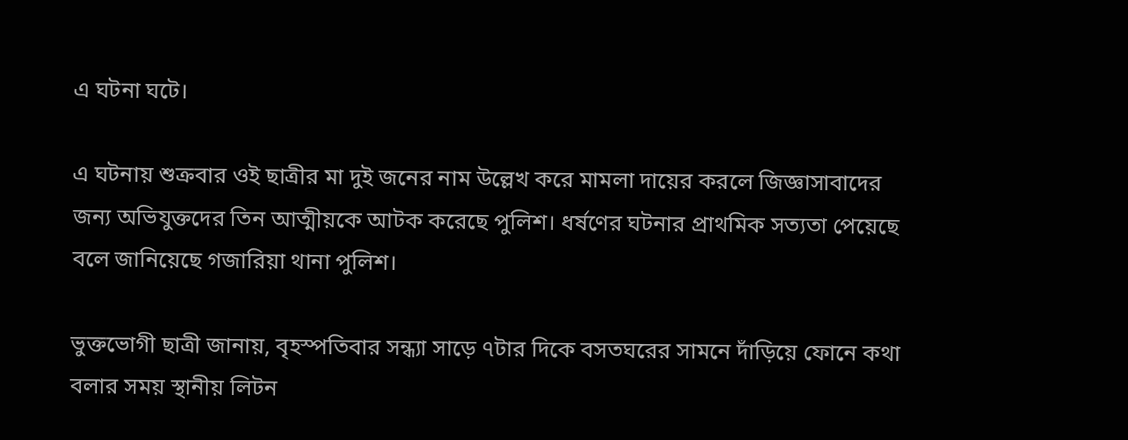এ ঘটনা ঘটে।

এ ঘটনায় শুক্রবার ওই ছাত্রীর মা দুই জনের নাম উল্লেখ করে মামলা দায়ের করলে জিজ্ঞাসাবাদের জন্য অভিযুক্তদের তিন আত্মীয়কে আটক করেছে পুলিশ। ধর্ষণের ঘটনার প্রাথমিক সত্যতা পেয়েছে বলে জানিয়েছে গজারিয়া থানা পুলিশ।

ভুক্তভোগী ছাত্রী জানায়, বৃহস্পতিবার সন্ধ্যা সাড়ে ৭টার দিকে বসতঘরের সামনে দাঁড়িয়ে ফোনে কথা বলার সময় স্থানীয় লিটন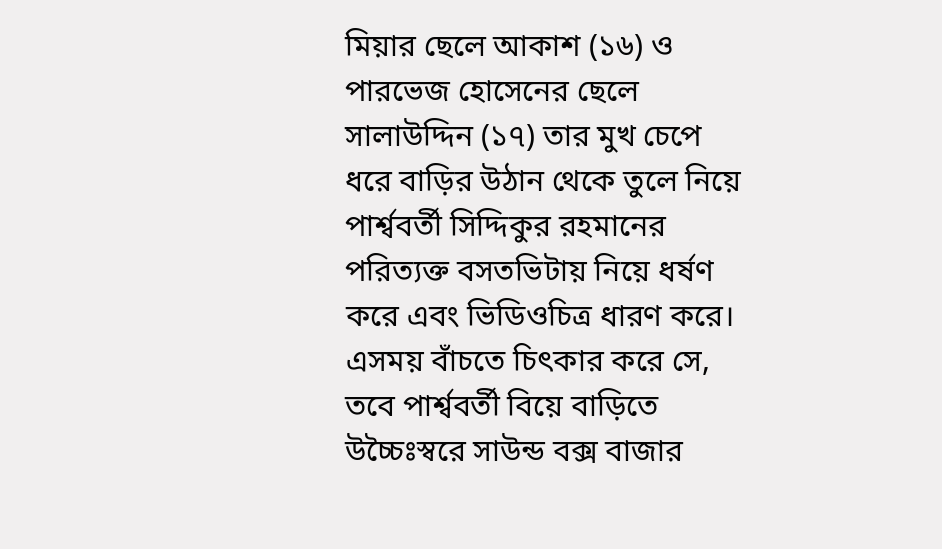মিয়ার ছেলে আকাশ (১৬) ও পারভেজ হোসেনের ছেলে সালাউদ্দিন (১৭) তার মুখ চেপে ধরে বাড়ির উঠান থেকে তুলে নিয়ে পার্শ্ববর্তী সিদ্দিকুর রহমানের পরিত্যক্ত বসতভিটায় নিয়ে ধর্ষণ করে এবং ভিডিওচিত্র ধারণ করে। এসময় বাঁচতে চিৎকার করে সে, তবে পার্শ্ববর্তী বিয়ে বাড়িতে উচ্চৈঃস্বরে সাউন্ড বক্স বাজার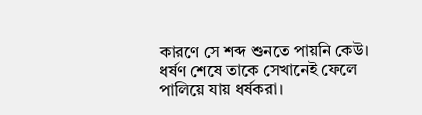কারণে সে শব্দ শুনতে পায়নি কেউ। ধর্ষণ শেষে তাকে সেখানেই ফেলে পালিয়ে যায় ধর্ষকরা।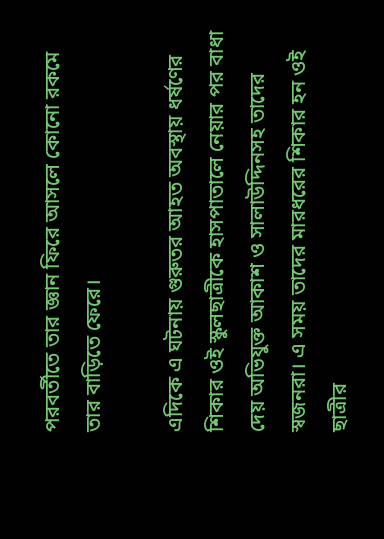পরবর্তীতে তার জ্ঞান ফিরে আসলে কোনো রকমে তার বাড়িতে ফেরে।

এদিকে এ ঘটনায় গুরুতর আহত অবস্থায় ধর্ষণের শিকার ওই স্কুলছাত্রীকে হাসপাতালে নেয়ার পর বাধা দেয় অভিযুক্ত আকাশ ও সালাউদ্দিনসহ তাদের স্বজনরা। এ সময় তাদের মারধরের শিকার হন ওই ছাত্রীর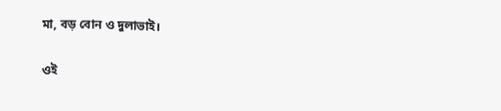মা, বড় বোন ও দুলাভাই।

ওই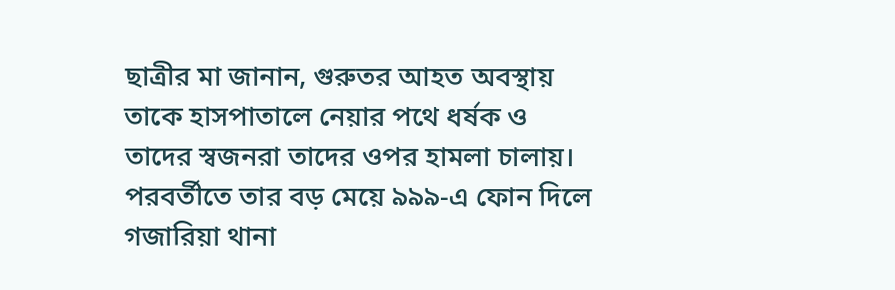ছাত্রীর মা জানান, গুরুতর আহত অবস্থায় তাকে হাসপাতালে নেয়ার পথে ধর্ষক ও তাদের স্বজনরা তাদের ওপর হামলা চালায়। পরবর্তীতে তার বড় মেয়ে ৯৯৯-এ ফোন দিলে গজারিয়া থানা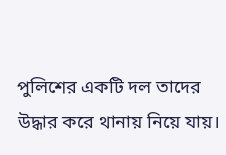পুলিশের একটি দল তাদের উদ্ধার করে থানায় নিয়ে যায়।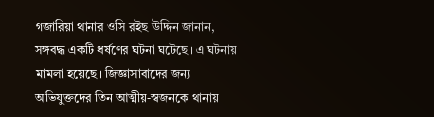গজারিয়া থানার ওসি রইছ উদ্দিন জানান, সঙ্গবদ্ধ একটি ধর্ষণের ঘটনা ঘটেছে। এ ঘটনায় মামলা হয়েছে। জিজ্ঞাসাবাদের জন্য অভিযুক্তদের তিন আত্মীয়-স্বজনকে থানায়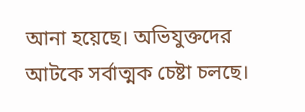আনা হয়েছে। অভিযুক্তদের আটকে সর্বাত্মক চেষ্টা চলছে।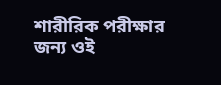শারীরিক পরীক্ষার জন্য ওই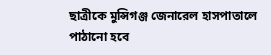ছাত্রীকে মুন্সিগঞ্জ জেনারেল হাসপাতালে পাঠানো হবে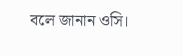বলে জানান ওসি।